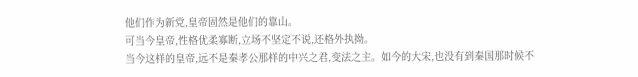他们作为新党,皇帝固然是他们的靠山。
可当今皇帝,性格优柔寡断,立场不坚定不说,还格外执拗。
当今这样的皇帝,远不是秦孝公那样的中兴之君,变法之主。如今的大宋,也没有到秦国那时候不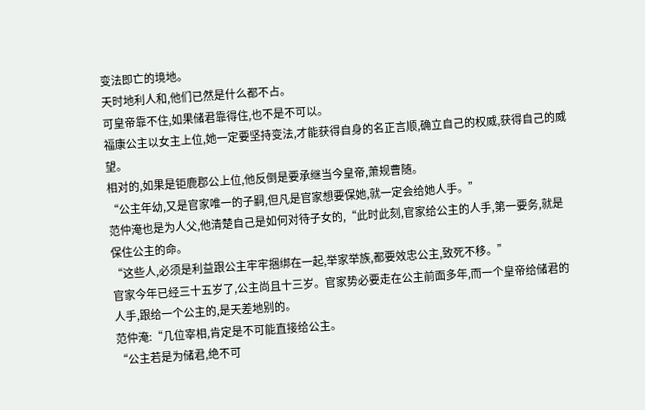变法即亡的境地。
天时地利人和,他们已然是什么都不占。
可皇帝靠不住,如果储君靠得住,也不是不可以。
福康公主以女主上位,她一定要坚持变法,才能获得自身的名正言顺,确立自己的权威,获得自己的威望。
相对的,如果是钜鹿郡公上位,他反倒是要承继当今皇帝,萧规曹随。
“公主年幼,又是官家唯一的子嗣,但凡是官家想要保她,就一定会给她人手。”
范仲淹也是为人父,他清楚自己是如何对待子女的,“此时此刻,官家给公主的人手,第一要务,就是保住公主的命。
“这些人,必须是利益跟公主牢牢捆绑在一起,举家举族,都要效忠公主,致死不移。”
官家今年已经三十五岁了,公主尚且十三岁。官家势必要走在公主前面多年,而一个皇帝给储君的人手,跟给一个公主的,是天差地别的。
范仲淹:“几位宰相,肯定是不可能直接给公主。
“公主若是为储君,绝不可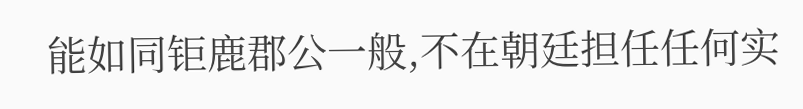能如同钜鹿郡公一般,不在朝廷担任任何实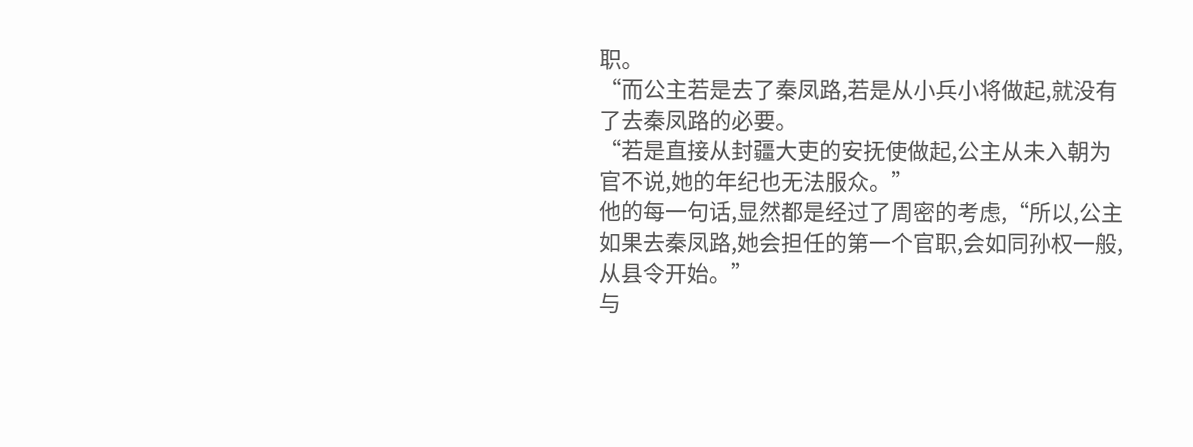职。
“而公主若是去了秦凤路,若是从小兵小将做起,就没有了去秦凤路的必要。
“若是直接从封疆大吏的安抚使做起,公主从未入朝为官不说,她的年纪也无法服众。”
他的每一句话,显然都是经过了周密的考虑,“所以,公主如果去秦凤路,她会担任的第一个官职,会如同孙权一般,从县令开始。”
与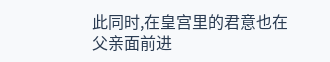此同时,在皇宫里的君意也在父亲面前进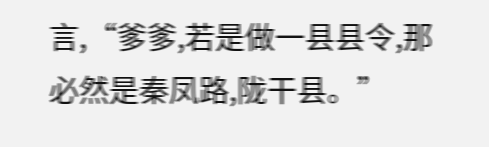言,“爹爹,若是做一县县令,那必然是秦凤路,陇干县。”